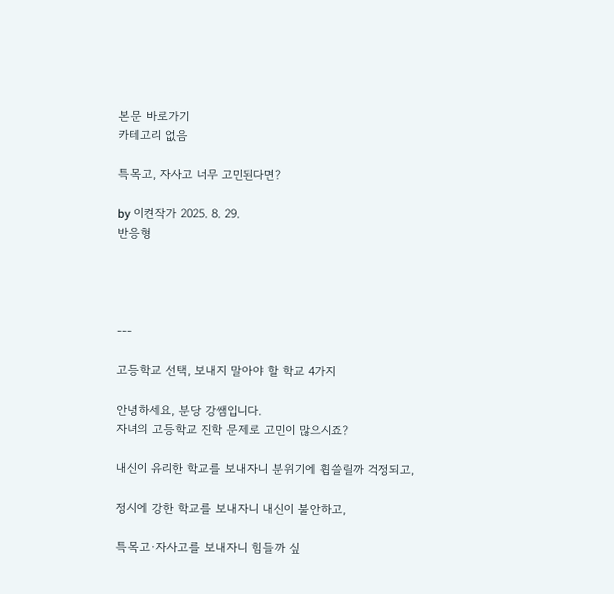본문 바로가기
카테고리 없음

특목고, 자사고 너무 고민된다면?

by 이켠작가 2025. 8. 29.
반응형




---

고등학교 선택, 보내지 말아야 할 학교 4가지

안녕하세요, 분당 강쌤입니다.
자녀의 고등학교 진학 문제로 고민이 많으시죠?

내신이 유리한 학교를 보내자니 분위기에 휩쓸릴까 걱정되고,

정시에 강한 학교를 보내자니 내신이 불안하고,

특목고·자사고를 보내자니 힘들까 싶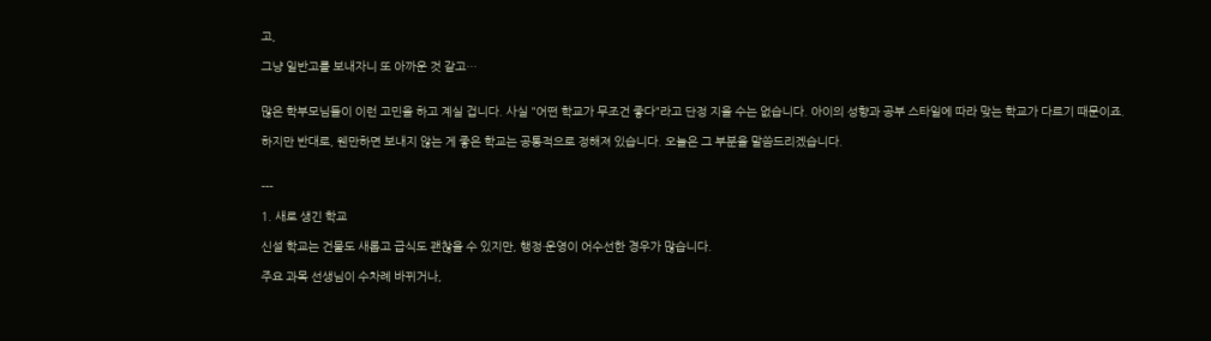고,

그냥 일반고를 보내자니 또 아까운 것 같고…


많은 학부모님들이 이런 고민을 하고 계실 겁니다. 사실 "어떤 학교가 무조건 좋다"라고 단정 지을 수는 없습니다. 아이의 성향과 공부 스타일에 따라 맞는 학교가 다르기 때문이죠.

하지만 반대로, 웬만하면 보내지 않는 게 좋은 학교는 공통적으로 정해져 있습니다. 오늘은 그 부분을 말씀드리겠습니다.


---

1. 새로 생긴 학교

신설 학교는 건물도 새롭고 급식도 괜찮을 수 있지만, 행정·운영이 어수선한 경우가 많습니다.

주요 과목 선생님이 수차례 바뀌거나,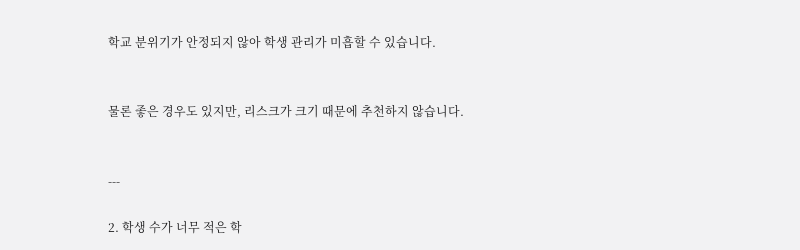학교 분위기가 안정되지 않아 학생 관리가 미흡할 수 있습니다.


물론 좋은 경우도 있지만, 리스크가 크기 때문에 추천하지 않습니다.


---

2. 학생 수가 너무 적은 학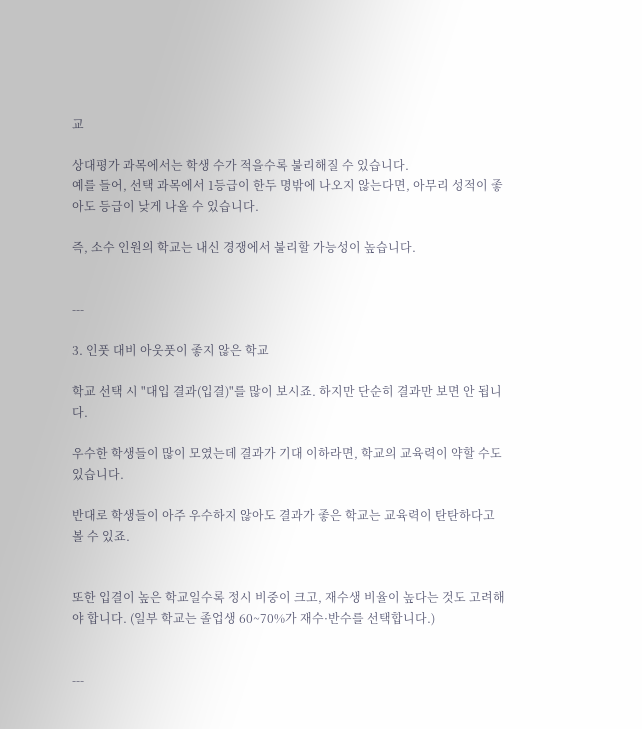교

상대평가 과목에서는 학생 수가 적을수록 불리해질 수 있습니다.
예를 들어, 선택 과목에서 1등급이 한두 명밖에 나오지 않는다면, 아무리 성적이 좋아도 등급이 낮게 나올 수 있습니다.

즉, 소수 인원의 학교는 내신 경쟁에서 불리할 가능성이 높습니다.


---

3. 인풋 대비 아웃풋이 좋지 않은 학교

학교 선택 시 "대입 결과(입결)"를 많이 보시죠. 하지만 단순히 결과만 보면 안 됩니다.

우수한 학생들이 많이 모였는데 결과가 기대 이하라면, 학교의 교육력이 약할 수도 있습니다.

반대로 학생들이 아주 우수하지 않아도 결과가 좋은 학교는 교육력이 탄탄하다고 볼 수 있죠.


또한 입결이 높은 학교일수록 정시 비중이 크고, 재수생 비율이 높다는 것도 고려해야 합니다. (일부 학교는 졸업생 60~70%가 재수·반수를 선택합니다.)


---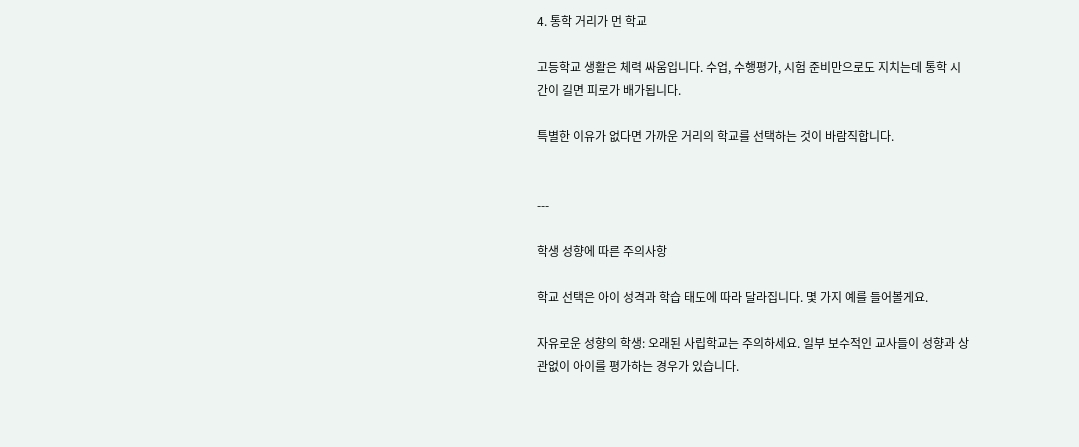4. 통학 거리가 먼 학교

고등학교 생활은 체력 싸움입니다. 수업, 수행평가, 시험 준비만으로도 지치는데 통학 시간이 길면 피로가 배가됩니다.

특별한 이유가 없다면 가까운 거리의 학교를 선택하는 것이 바람직합니다.


---

학생 성향에 따른 주의사항

학교 선택은 아이 성격과 학습 태도에 따라 달라집니다. 몇 가지 예를 들어볼게요.

자유로운 성향의 학생: 오래된 사립학교는 주의하세요. 일부 보수적인 교사들이 성향과 상관없이 아이를 평가하는 경우가 있습니다.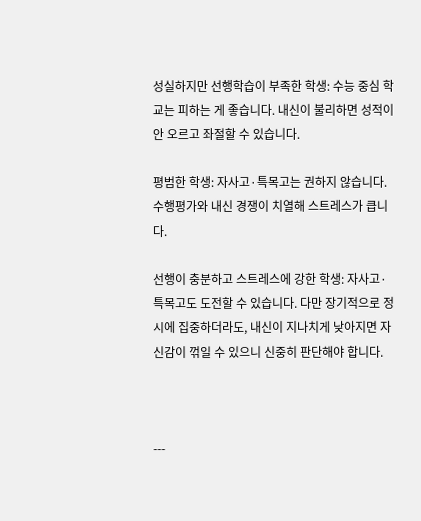성실하지만 선행학습이 부족한 학생: 수능 중심 학교는 피하는 게 좋습니다. 내신이 불리하면 성적이 안 오르고 좌절할 수 있습니다.

평범한 학생: 자사고·특목고는 권하지 않습니다. 수행평가와 내신 경쟁이 치열해 스트레스가 큽니다.

선행이 충분하고 스트레스에 강한 학생: 자사고·특목고도 도전할 수 있습니다. 다만 장기적으로 정시에 집중하더라도, 내신이 지나치게 낮아지면 자신감이 꺾일 수 있으니 신중히 판단해야 합니다.



---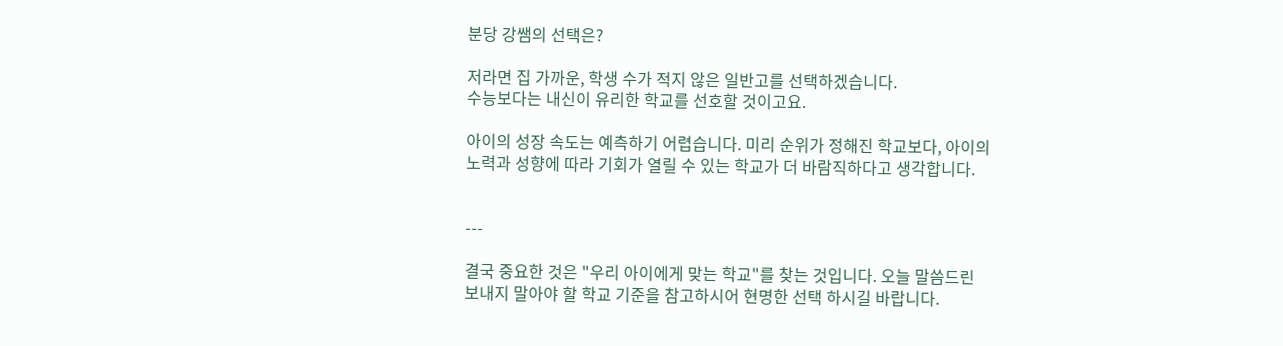분당 강쌤의 선택은?

저라면 집 가까운, 학생 수가 적지 않은 일반고를 선택하겠습니다.
수능보다는 내신이 유리한 학교를 선호할 것이고요.

아이의 성장 속도는 예측하기 어렵습니다. 미리 순위가 정해진 학교보다, 아이의 노력과 성향에 따라 기회가 열릴 수 있는 학교가 더 바람직하다고 생각합니다.


---

결국 중요한 것은 "우리 아이에게 맞는 학교"를 찾는 것입니다. 오늘 말씀드린 보내지 말아야 할 학교 기준을 참고하시어 현명한 선택 하시길 바랍니다.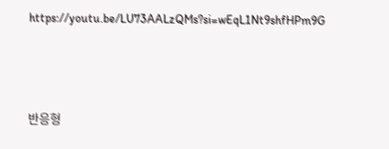https://youtu.be/LU73AALzQMs?si=wEqL1Nt9shfHPm9G



반응형